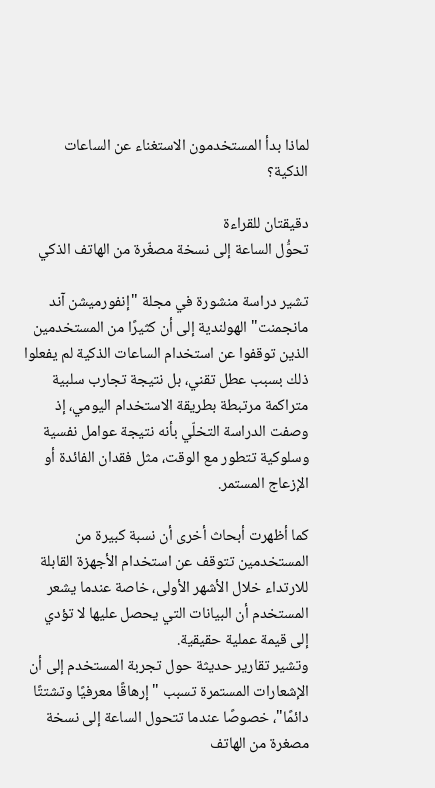لماذا بدأ المستخدمون الاستغناء عن الساعات الذكية؟

دقيقتان للقراءة
تحوُّل الساعة إلى نسخة مصغّرة من الهاتف الذكي

تشير دراسة منشورة في مجلة "إنفورميشن آند مانجمنت" الهولندية إلى أن كثيرًا من المستخدمين الذين توقفوا عن استخدام الساعات الذكية لم يفعلوا ذلك بسبب عطل تقني، بل نتيجة تجارب سلبية متراكمة مرتبطة بطريقة الاستخدام اليومي، إذ وصفت الدراسة التخلّي بأنه نتيجة عوامل نفسية وسلوكية تتطور مع الوقت، مثل فقدان الفائدة أو الإزعاج المستمر.

كما أظهرت أبحاث أخرى أن نسبة كبيرة من المستخدمين تتوقف عن استخدام الأجهزة القابلة للارتداء خلال الأشهر الأولى، خاصة عندما يشعر المستخدم أن البيانات التي يحصل عليها لا تؤدي إلى قيمة عملية حقيقية.
وتشير تقارير حديثة حول تجربة المستخدم إلى أن الإشعارات المستمرة تسبب "إرهاقًا معرفيًا وتشتتًا دائمًا"، خصوصًا عندما تتحول الساعة إلى نسخة مصغرة من الهاتف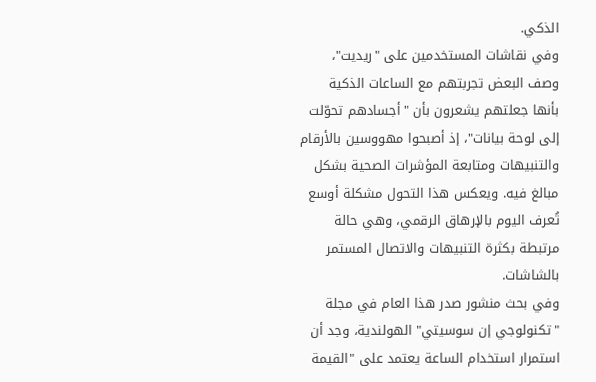الذكي.
وفي نقاشات المستخدمين على "ريديت"، وصف البعض تجربتهم مع الساعات الذكية بأنها جعلتهم يشعرون بأن "أجسادهم تحوّلت إلى لوحة بيانات"، إذ أصبحوا مهووسين بالأرقام والتنبيهات ومتابعة المؤشرات الصحية بشكل مبالغ فيه. ويعكس هذا التحول مشكلة أوسع تُعرف اليوم بالإرهاق الرقمي، وهي حالة مرتبطة بكثرة التنبيهات والاتصال المستمر بالشاشات.
وفي بحث منشور صدر هذا العام في مجلة "تكنولوجي إن سوسيتي" الهولندية، وجد أن استمرار استخدام الساعة يعتمد على "القيمة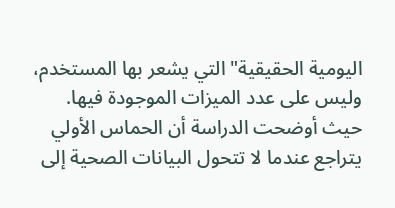اليومية الحقيقية" التي يشعر بها المستخدم، وليس على عدد الميزات الموجودة فيها. حيث أوضحت الدراسة أن الحماس الأولي يتراجع عندما لا تتحول البيانات الصحية إلى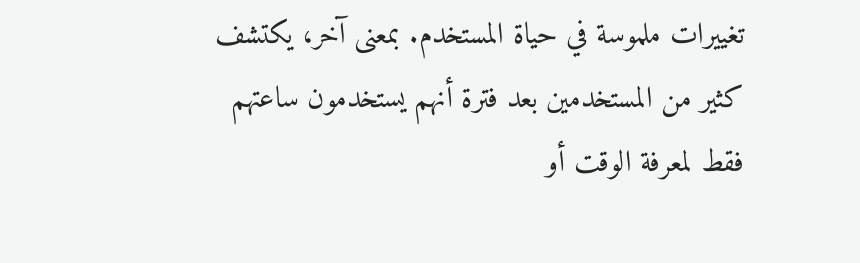تغييرات ملموسة في حياة المستخدم. بمعنى آخر، يكتشف كثير من المستخدمين بعد فترة أنهم يستخدمون ساعتهم فقط لمعرفة الوقت أو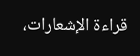قراءة الإشعارات،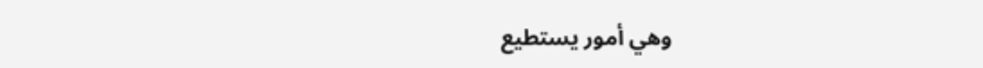وهي أمور يستطيع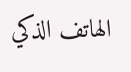الهاتف الذكي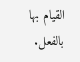القيام بها بالفعل.